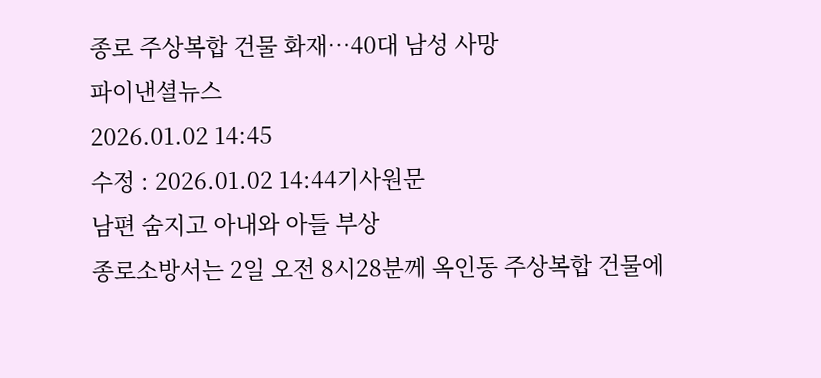종로 주상복합 건물 화재…40대 남성 사망
파이낸셜뉴스
2026.01.02 14:45
수정 : 2026.01.02 14:44기사원문
남편 숨지고 아내와 아들 부상
종로소방서는 2일 오전 8시28분께 옥인동 주상복합 건물에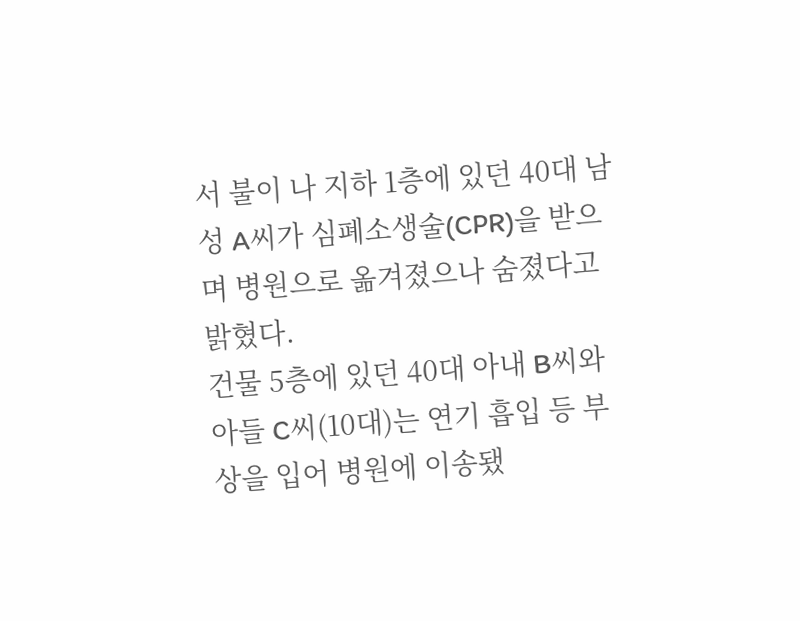서 불이 나 지하 1층에 있던 40대 남성 A씨가 심폐소생술(CPR)을 받으며 병원으로 옮겨졌으나 숨졌다고 밝혔다.
건물 5층에 있던 40대 아내 B씨와 아들 C씨(10대)는 연기 흡입 등 부상을 입어 병원에 이송됐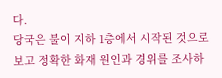다.
당국은 불이 지하 1층에서 시작된 것으로 보고 정확한 화재 원인과 경위를 조사하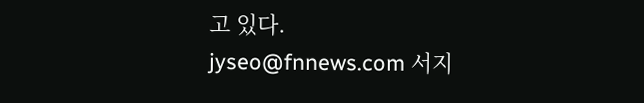고 있다.
jyseo@fnnews.com 서지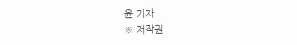윤 기자
※ 저작권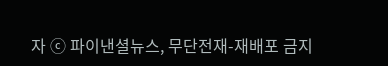자 ⓒ 파이낸셜뉴스, 무단전재-재배포 금지